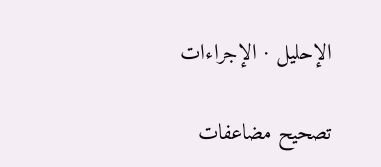الإحليل · الإجراءات

تصحيح مضاعفات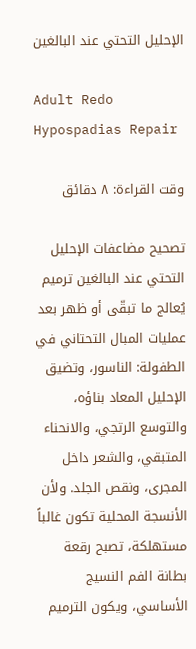الإحليل التحتي عند البالغين

Adult Redo Hypospadias Repair

وقت القراءة: ٨ دقائق

تصحيح مضاعفات الإحليل التحتي عند البالغين ترميم يُعالج ما تبقّى أو ظهر بعد عمليات المبال التحتاني في الطفولة: الناسور، وتضيق الإحليل المعاد بناؤه، والتوسع الرتجي، والانحناء المتبقي، والشعر داخل المجرى، ونقص الجلد. ولأن الأنسجة المحلية تكون غالباً مستهلكة، تصبح رقعة بطانة الفم النسيج الأساسي، ويكون الترميم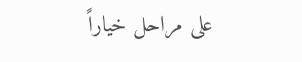على مراحل خياراً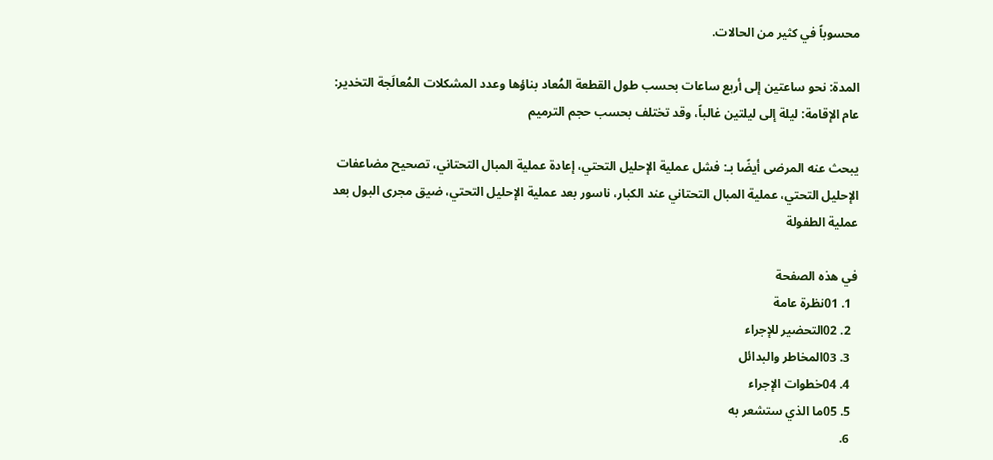محسوباً في كثير من الحالات.

المدة: نحو ساعتين إلى أربع ساعات بحسب طول القطعة المُعاد بناؤها وعدد المشكلات المُعالَجة التخدير: عام الإقامة: ليلة إلى ليلتين غالباً، وقد تختلف بحسب حجم الترميم

يبحث عنه المرضى أيضًا بـ: فشل عملية الإحليل التحتي، إعادة عملية المبال التحتاني، تصحيح مضاعفات الإحليل التحتي، عملية المبال التحتاني عند الكبار، ناسور بعد عملية الإحليل التحتي، ضيق مجرى البول بعد عملية الطفولة

في هذه الصفحة
  1. 01نظرة عامة
  2. 02التحضير للإجراء
  3. 03المخاطر والبدائل
  4. 04خطوات الإجراء
  5. 05ما الذي ستشعر به
  6.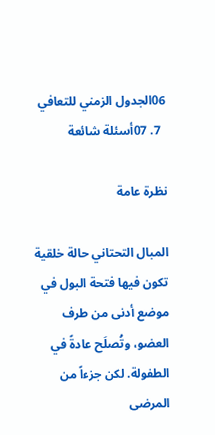06الجدول الزمني للتعافي
  7. 07أسئلة شائعة

نظرة عامة

المبال التحتاني حالة خلقية تكون فيها فتحة البول في موضع أدنى من طرف العضو، وتُصلَح عادةً في الطفولة. لكن جزءاً من المرضى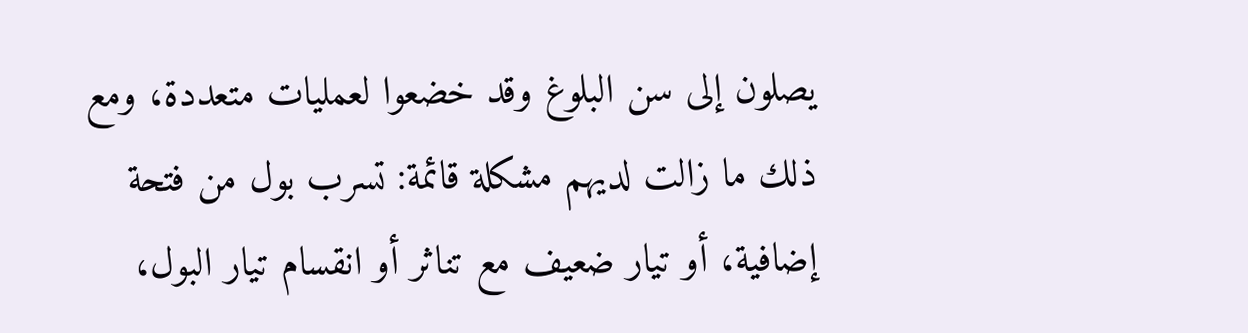يصلون إلى سن البلوغ وقد خضعوا لعمليات متعددة، ومع ذلك ما زالت لديهم مشكلة قائمة: تسرب بول من فتحة إضافية، أو تيار ضعيف مع تناثر أو انقسام تيار البول،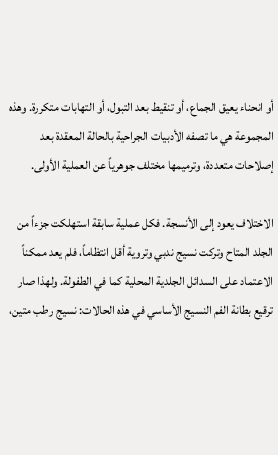أو انحناء يعيق الجماع، أو تنقيط بعد التبول، أو التهابات متكررة. وهذه المجموعة هي ما تصفه الأدبيات الجراحية بالحالة المعقدة بعد إصلاحات متعددة، وترميمها مختلف جوهرياً عن العملية الأولى.

الاختلاف يعود إلى الأنسجة. فكل عملية سابقة استهلكت جزءاً من الجلد المتاح وتركت نسيج ندبي وتروية أقل انتظاماً، فلم يعد ممكناً الاعتماد على السدائل الجلدية المحلية كما في الطفولة. ولهذا صار ترقيع بطانة الفم النسيج الأساسي في هذه الحالات: نسيج رطب متين،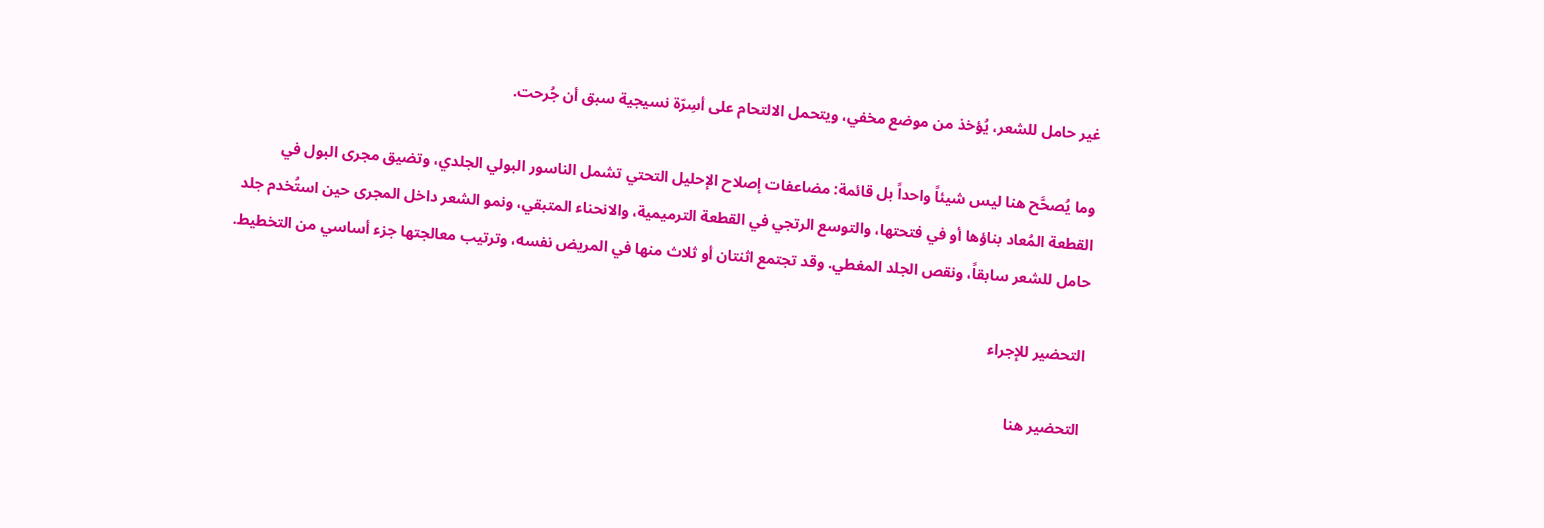غير حامل للشعر، يُؤخذ من موضع مخفي، ويتحمل الالتحام على أسِرّة نسيجية سبق أن جُرحت.

وما يُصحَّح هنا ليس شيئاً واحداً بل قائمة: مضاعفات إصلاح الإحليل التحتي تشمل الناسور البولي الجلدي، وتضيق مجرى البول في القطعة المُعاد بناؤها أو في فتحتها، والتوسع الرتجي في القطعة الترميمية، والانحناء المتبقي، ونمو الشعر داخل المجرى حين استُخدم جلد حامل للشعر سابقاً، ونقص الجلد المغطي. وقد تجتمع اثنتان أو ثلاث منها في المريض نفسه، وترتيب معالجتها جزء أساسي من التخطيط.

التحضير للإجراء

التحضير هنا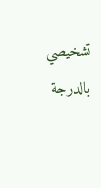تشخيصي بالدرجة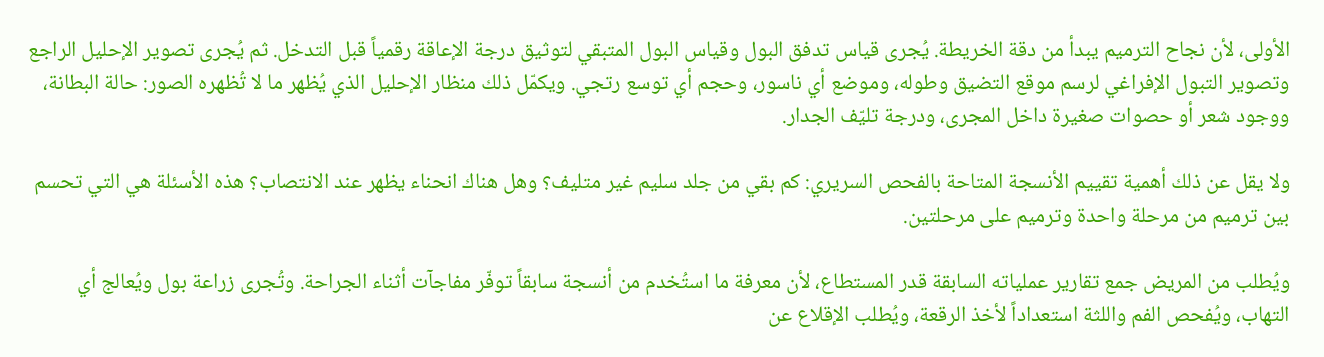الأولى، لأن نجاح الترميم يبدأ من دقة الخريطة. يُجرى قياس تدفق البول وقياس البول المتبقي لتوثيق درجة الإعاقة رقمياً قبل التدخل. ثم يُجرى تصوير الإحليل الراجع وتصوير التبول الإفراغي لرسم موقع التضيق وطوله، وموضع أي ناسور، وحجم أي توسع رتجي. ويكمّل ذلك منظار الإحليل الذي يُظهر ما لا تُظهره الصور: حالة البطانة، ووجود شعر أو حصوات صغيرة داخل المجرى، ودرجة تليّف الجدار.

ولا يقل عن ذلك أهمية تقييم الأنسجة المتاحة بالفحص السريري: كم بقي من جلد سليم غير متليف؟ وهل هناك انحناء يظهر عند الانتصاب؟ هذه الأسئلة هي التي تحسم بين ترميم من مرحلة واحدة وترميم على مرحلتين.

ويُطلب من المريض جمع تقارير عملياته السابقة قدر المستطاع، لأن معرفة ما استُخدم من أنسجة سابقاً توفّر مفاجآت أثناء الجراحة. وتُجرى زراعة بول ويُعالج أي التهاب، ويُفحص الفم واللثة استعداداً لأخذ الرقعة، ويُطلب الإقلاع عن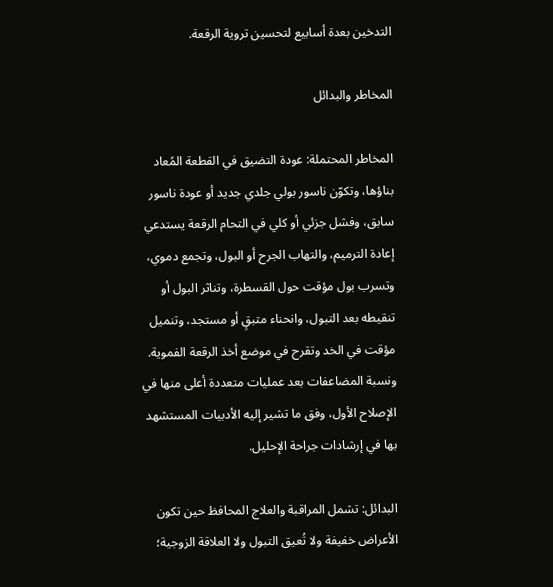التدخين بعدة أسابيع لتحسين تروية الرقعة.

المخاطر والبدائل

المخاطر المحتملة: عودة التضيق في القطعة المُعاد بناؤها، وتكوّن ناسور بولي جلدي جديد أو عودة ناسور سابق، وفشل جزئي أو كلي في التحام الرقعة يستدعي إعادة الترميم، والتهاب الجرح أو البول، وتجمع دموي، وتسرب بول مؤقت حول القسطرة، وتناثر البول أو تنقيطه بعد التبول، وانحناء متبقٍ أو مستجد، وتنميل مؤقت في الخد وتقرح في موضع أخذ الرقعة الفموية. ونسبة المضاعفات بعد عمليات متعددة أعلى منها في الإصلاح الأول، وفق ما تشير إليه الأدبيات المستشهد بها في إرشادات جراحة الإحليل.

البدائل: تشمل المراقبة والعلاج المحافظ حين تكون الأعراض خفيفة ولا تُعيق التبول ولا العلاقة الزوجية؛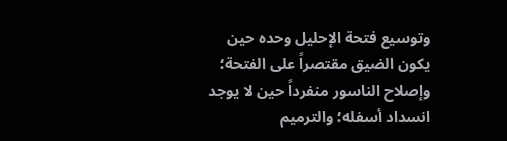وتوسيع فتحة الإحليل وحده حين يكون الضيق مقتصراً على الفتحة؛ وإصلاح الناسور منفرداً حين لا يوجد انسداد أسفله؛ والترميم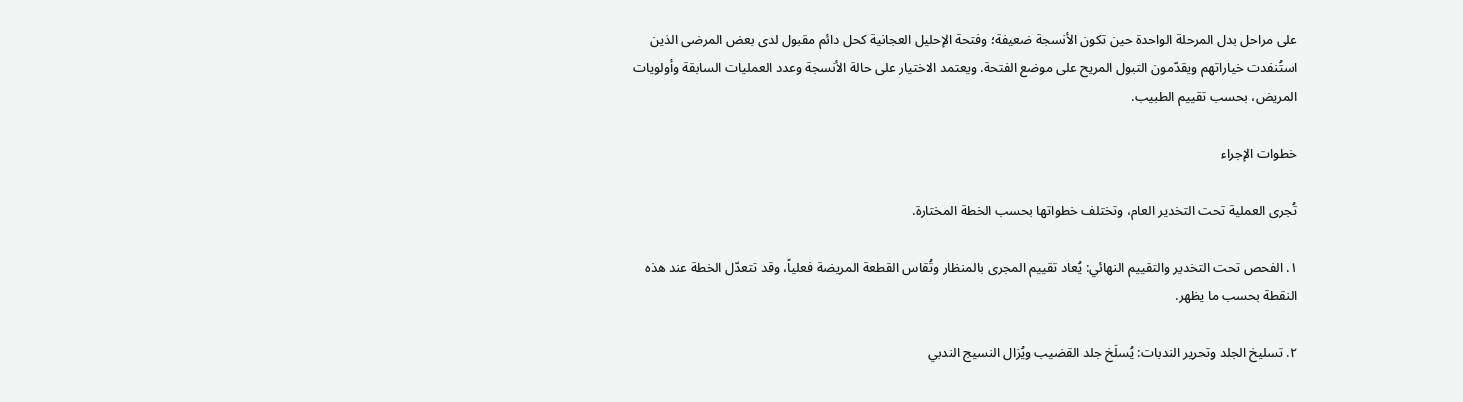على مراحل بدل المرحلة الواحدة حين تكون الأنسجة ضعيفة؛ وفتحة الإحليل العجانية كحل دائم مقبول لدى بعض المرضى الذين استُنفدت خياراتهم ويقدّمون التبول المريح على موضع الفتحة. ويعتمد الاختيار على حالة الأنسجة وعدد العمليات السابقة وأولويات المريض، بحسب تقييم الطبيب.

خطوات الإجراء

تُجرى العملية تحت التخدير العام، وتختلف خطواتها بحسب الخطة المختارة.

١. الفحص تحت التخدير والتقييم النهائي: يُعاد تقييم المجرى بالمنظار وتُقاس القطعة المريضة فعلياً، وقد تتعدّل الخطة عند هذه النقطة بحسب ما يظهر.

٢. تسليخ الجلد وتحرير الندبات: يُسلَخ جلد القضيب ويُزال النسيج الندبي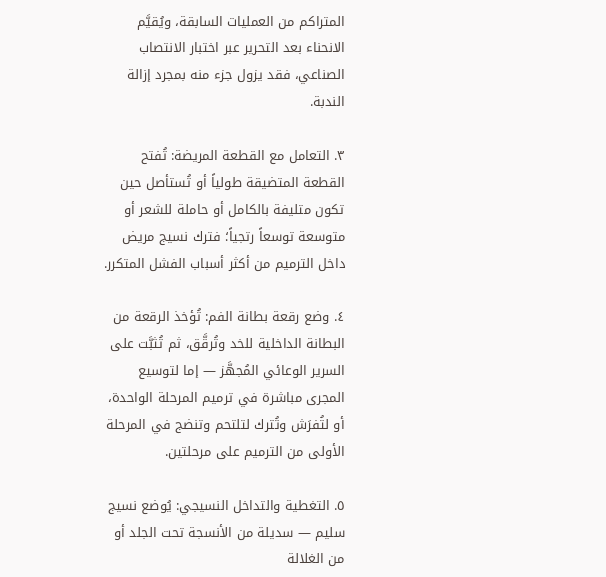المتراكم من العمليات السابقة، ويُقيَّم الانحناء بعد التحرير عبر اختبار الانتصاب الصناعي، فقد يزول جزء منه بمجرد إزالة الندبة.

٣. التعامل مع القطعة المريضة: تُفتح القطعة المتضيقة طولياً أو تُستأصل حين تكون متليفة بالكامل أو حاملة للشعر أو متوسعة توسعاً رتجياً؛ فترك نسيج مريض داخل الترميم من أكثر أسباب الفشل المتكرر.

٤. وضع رقعة بطانة الفم: تُؤخذ الرقعة من البطانة الداخلية للخد وتُرقَّق، ثم تُثبَّت على السرير الوعائي المُجهَّز — إما لتوسيع المجرى مباشرة في ترميم المرحلة الواحدة، أو لتُفرَش وتُترك لتلتحم وتنضج في المرحلة الأولى من الترميم على مرحلتين.

٥. التغطية والتداخل النسيجي: يُوضع نسيج سليم — سديلة من الأنسجة تحت الجلد أو من الغلالة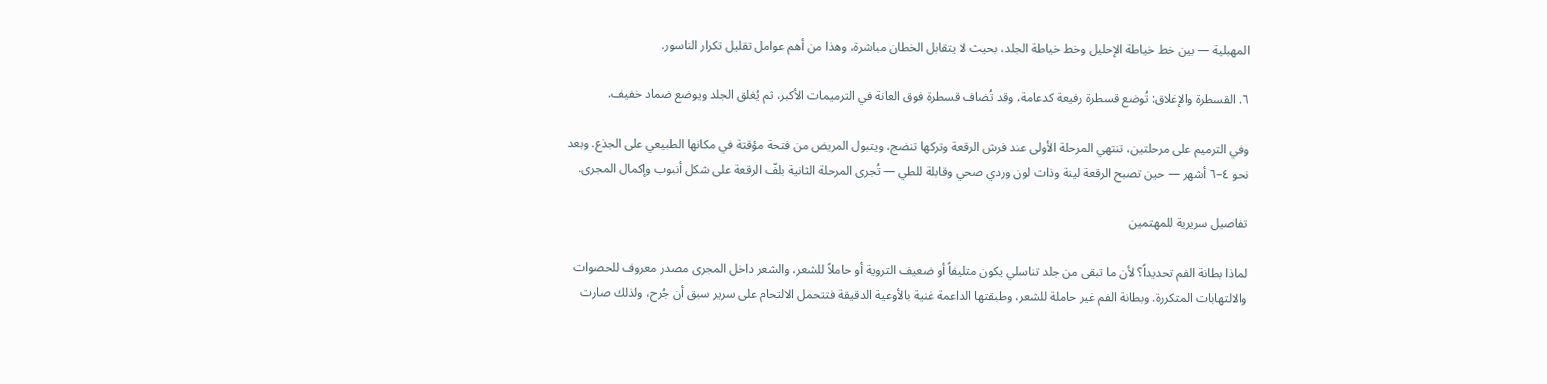المهبلية — بين خط خياطة الإحليل وخط خياطة الجلد، بحيث لا يتقابل الخطان مباشرة، وهذا من أهم عوامل تقليل تكرار الناسور.

٦. القسطرة والإغلاق: تُوضع قسطرة رفيعة كدعامة، وقد تُضاف قسطرة فوق العانة في الترميمات الأكبر، ثم يُغلق الجلد ويوضع ضماد خفيف.

وفي الترميم على مرحلتين، تنتهي المرحلة الأولى عند فرش الرقعة وتركها تنضج، ويتبول المريض من فتحة مؤقتة في مكانها الطبيعي على الجذع. وبعد نحو ٤–٦ أشهر — حين تصبح الرقعة لينة وذات لون وردي صحي وقابلة للطي — تُجرى المرحلة الثانية بلفّ الرقعة على شكل أنبوب وإكمال المجرى.

تفاصيل سريرية للمهتمين

لماذا بطانة الفم تحديداً؟ لأن ما تبقى من جلد تناسلي يكون متليفاً أو ضعيف التروية أو حاملاً للشعر، والشعر داخل المجرى مصدر معروف للحصوات والالتهابات المتكررة. وبطانة الفم غير حاملة للشعر، وطبقتها الداعمة غنية بالأوعية الدقيقة فتتحمل الالتحام على سرير سبق أن جُرح، ولذلك صارت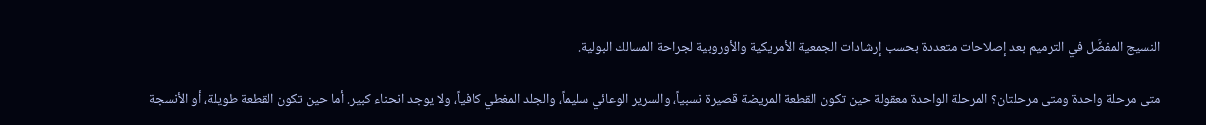النسيج المفضَّل في الترميم بعد إصلاحات متعددة بحسب إرشادات الجمعية الأمريكية والأوروبية لجراحة المسالك البولية.

متى مرحلة واحدة ومتى مرحلتان؟ المرحلة الواحدة معقولة حين تكون القطعة المريضة قصيرة نسبياً، والسرير الوعائي سليماً، والجلد المغطي كافياً، ولا يوجد انحناء كبير. أما حين تكون القطعة طويلة، أو الأنسجة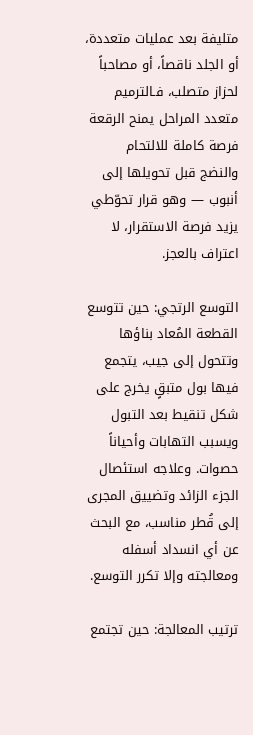متليفة بعد عمليات متعددة، أو الجلد ناقصاً، أو مصاحباً لحزاز متصلب، فـالترميم متعدد المراحل يمنح الرقعة فرصة كاملة للالتحام والنضج قبل تحويلها إلى أنبوب — وهو قرار تحوّطي يزيد فرصة الاستقرار، لا اعتراف بالعجز.

التوسع الرتجي: حين تتوسع القطعة المُعاد بناؤها وتتحول إلى جيب، يتجمع فيها بول متبقٍ يخرج على شكل تنقيط بعد التبول ويسبب التهابات وأحياناً حصوات. وعلاجه استئصال الجزء الزائد وتضييق المجرى إلى قُطر مناسب، مع البحث عن أي انسداد أسفله ومعالجته وإلا تكرر التوسع.

ترتيب المعالجة: حين تجتمع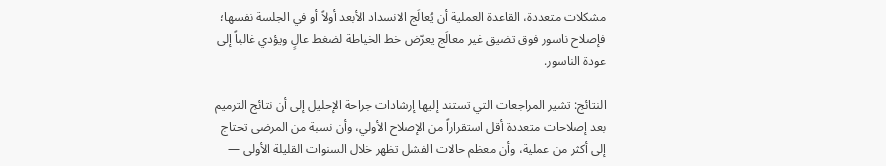مشكلات متعددة، القاعدة العملية أن يُعالَج الانسداد الأبعد أولاً أو في الجلسة نفسها؛ فإصلاح ناسور فوق تضيق غير معالَج يعرّض خط الخياطة لضغط عالٍ ويؤدي غالباً إلى عودة الناسور.

النتائج: تشير المراجعات التي تستند إليها إرشادات جراحة الإحليل إلى أن نتائج الترميم بعد إصلاحات متعددة أقل استقراراً من الإصلاح الأولي، وأن نسبة من المرضى تحتاج إلى أكثر من عملية، وأن معظم حالات الفشل تظهر خلال السنوات القليلة الأولى —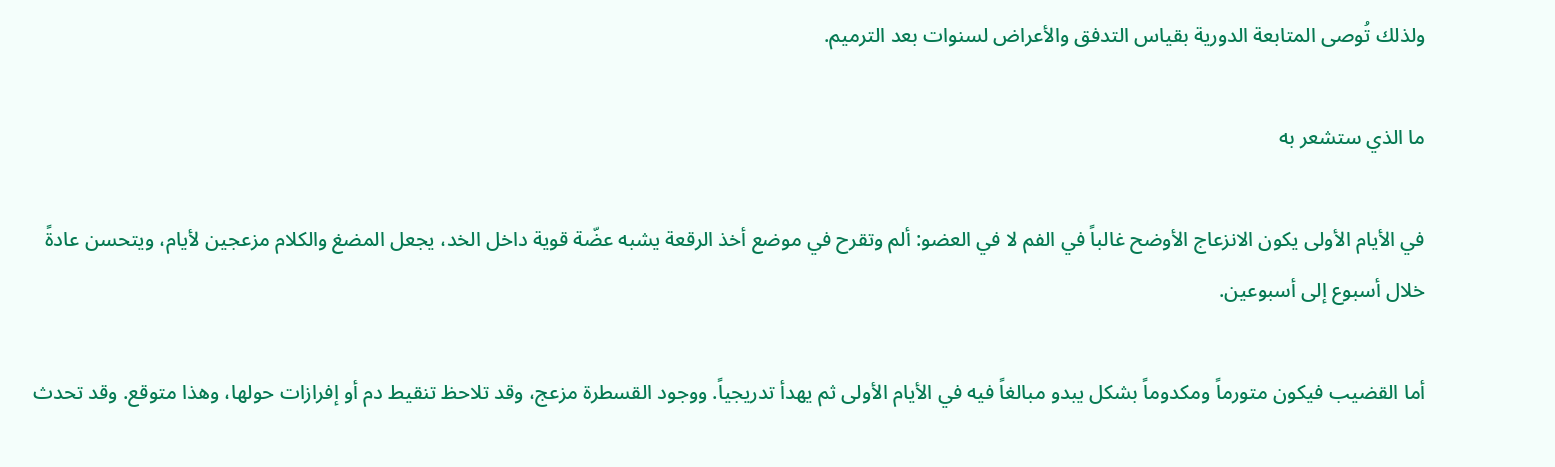ولذلك تُوصى المتابعة الدورية بقياس التدفق والأعراض لسنوات بعد الترميم.

ما الذي ستشعر به

في الأيام الأولى يكون الانزعاج الأوضح غالباً في الفم لا في العضو: ألم وتقرح في موضع أخذ الرقعة يشبه عضّة قوية داخل الخد، يجعل المضغ والكلام مزعجين لأيام، ويتحسن عادةً خلال أسبوع إلى أسبوعين.

أما القضيب فيكون متورماً ومكدوماً بشكل يبدو مبالغاً فيه في الأيام الأولى ثم يهدأ تدريجياً. ووجود القسطرة مزعج، وقد تلاحظ تنقيط دم أو إفرازات حولها، وهذا متوقع. وقد تحدث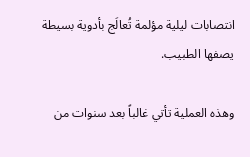انتصابات ليلية مؤلمة تُعالَج بأدوية بسيطة يصفها الطبيب.

وهذه العملية تأتي غالباً بعد سنوات من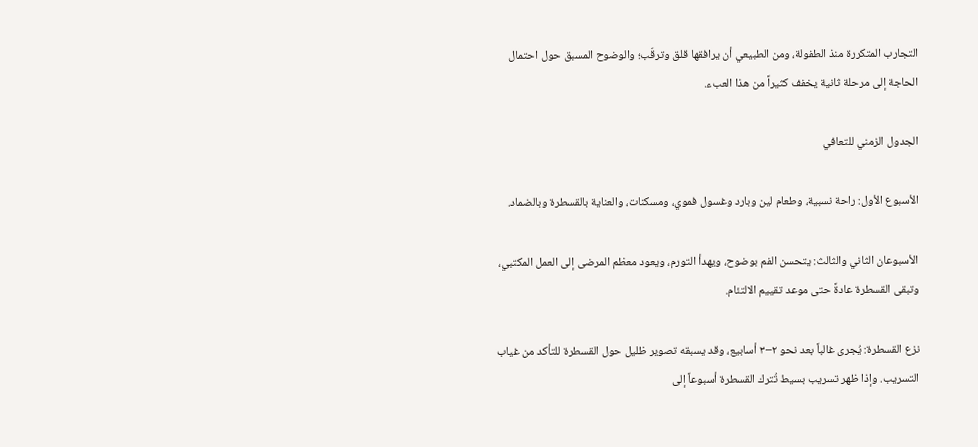التجارب المتكررة منذ الطفولة، ومن الطبيعي أن يرافقها قلق وترقّب؛ والوضوح المسبق حول احتمال الحاجة إلى مرحلة ثانية يخفف كثيراً من هذا العبء.

الجدول الزمني للتعافي

الأسبوع الأول: راحة نسبية، وطعام لين وبارد وغسول فموي، ومسكنات، والعناية بالقسطرة وبالضماد.

الأسبوعان الثاني والثالث: يتحسن الفم بوضوح، ويهدأ التورم، ويعود معظم المرضى إلى العمل المكتبي، وتبقى القسطرة عادةً حتى موعد تقييم الالتئام.

نزع القسطرة: يُجرى غالباً بعد نحو ٢–٣ أسابيع، وقد يسبقه تصوير ظليل حول القسطرة للتأكد من غياب التسريب. وإذا ظهر تسريب بسيط تُترك القسطرة أسبوعاً إلى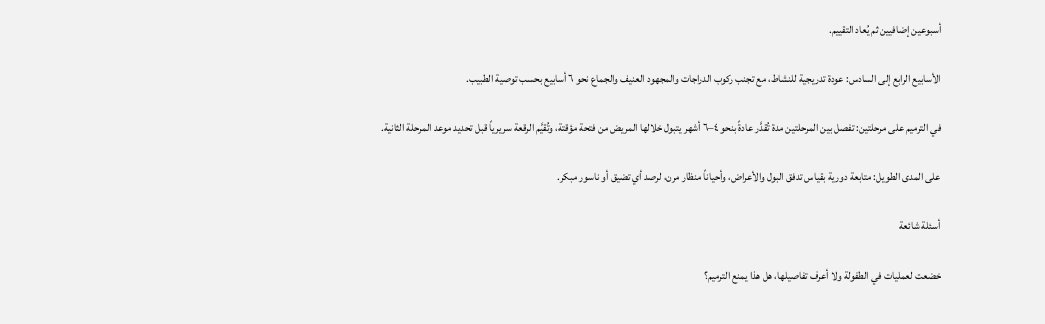أسبوعين إضافيين ثم يُعاد التقييم.

الأسابيع الرابع إلى السادس: عودة تدريجية للنشاط، مع تجنب ركوب الدراجات والمجهود العنيف والجماع نحو ٦ أسابيع بحسب توصية الطبيب.

في الترميم على مرحلتين: تفصل بين المرحلتين مدة تُقدَّر عادةً بنحو ٤–٦ أشهر يتبول خلالها المريض من فتحة مؤقتة، وتُقيَّم الرقعة سريرياً قبل تحديد موعد المرحلة الثانية.

على المدى الطويل: متابعة دورية بقياس تدفق البول والأعراض، وأحياناً منظار مرن، لرصد أي تضيق أو ناسور مبكر.

أسئلة شائعة

خضعت لعمليات في الطفولة ولا أعرف تفاصيلها، هل هذا يمنع الترميم؟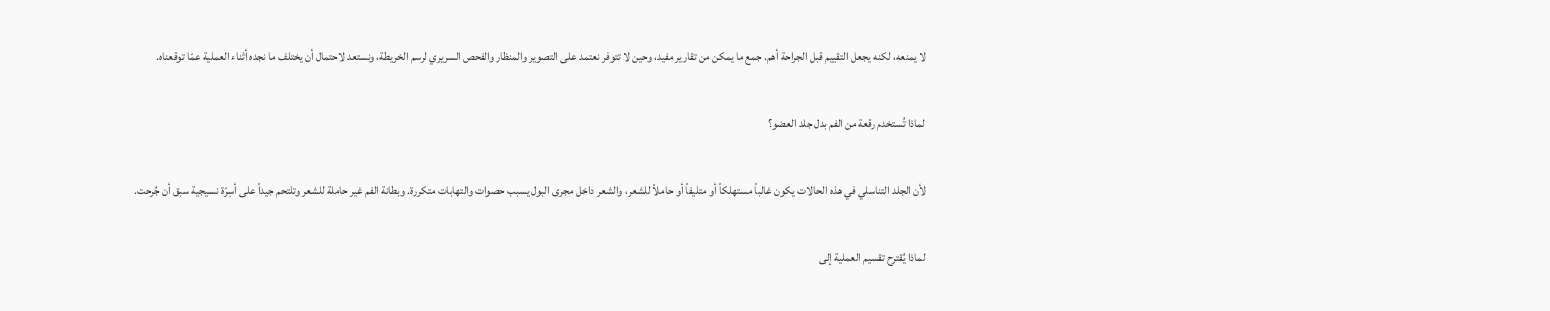لا يمنعه، لكنه يجعل التقييم قبل الجراحة أهم. جمع ما يمكن من تقارير مفيد، وحين لا تتوفر نعتمد على التصوير والمنظار والفحص السريري لرسم الخريطة، ونستعد لاحتمال أن يختلف ما نجده أثناء العملية عمّا توقعناه.

لماذا تُستخدم رقعة من الفم بدل جلد العضو؟

لأن الجلد التناسلي في هذه الحالات يكون غالباً مستهلكاً أو متليفاً أو حاملاً للشعر، والشعر داخل مجرى البول يسبب حصوات والتهابات متكررة. وبطانة الفم غير حاملة للشعر وتلتحم جيداً على أسِرّة نسيجية سبق أن جُرحت.

لماذا يُقترح تقسيم العملية إلى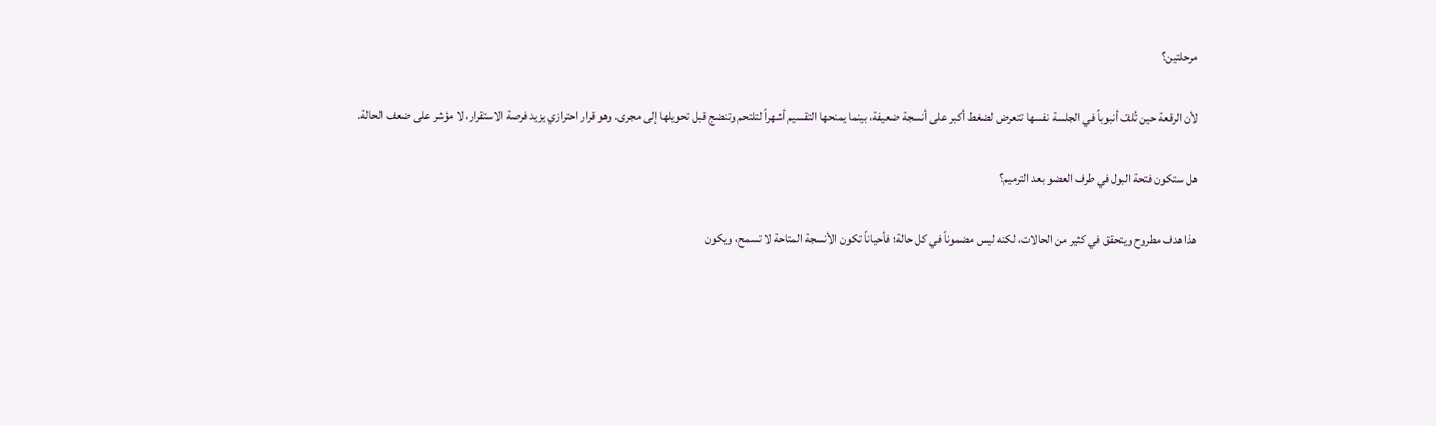مرحلتين؟

لأن الرقعة حين تُلفّ أنبوباً في الجلسة نفسها تتعرض لضغط أكبر على أنسجة ضعيفة، بينما يمنحها التقسيم أشهراً لتلتحم وتنضج قبل تحويلها إلى مجرى. وهو قرار احترازي يزيد فرصة الاستقرار، لا مؤشر على ضعف الحالة.

هل ستكون فتحة البول في طرف العضو بعد الترميم؟

هذا هدف مطروح ويتحقق في كثير من الحالات، لكنه ليس مضموناً في كل حالة؛ فأحياناً تكون الأنسجة المتاحة لا تسمح، ويكون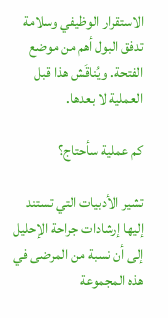الاستقرار الوظيفي وسلامة تدفق البول أهم من موضع الفتحة. ويُناقَش هذا قبل العملية لا بعدها.

كم عملية سأحتاج؟

تشير الأدبيات التي تستند إليها إرشادات جراحة الإحليل إلى أن نسبة من المرضى في هذه المجموعة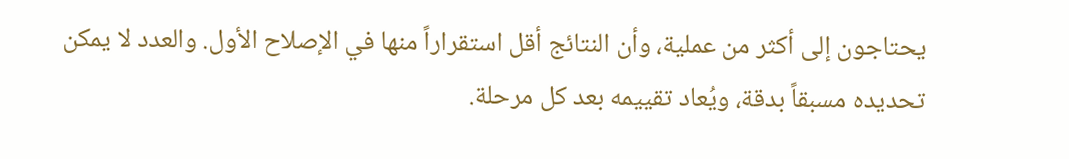يحتاجون إلى أكثر من عملية، وأن النتائج أقل استقراراً منها في الإصلاح الأول. والعدد لا يمكن تحديده مسبقاً بدقة، ويُعاد تقييمه بعد كل مرحلة.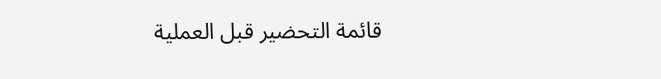قائمة التحضير قبل العملية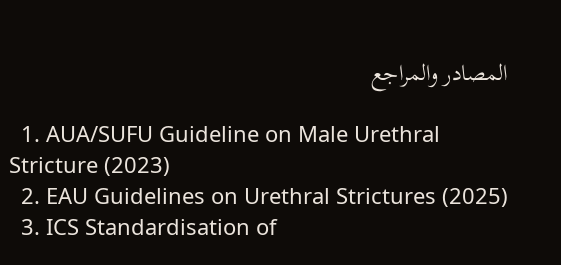المصادر والمراجع

  1. AUA/SUFU Guideline on Male Urethral Stricture (2023)
  2. EAU Guidelines on Urethral Strictures (2025)
  3. ICS Standardisation of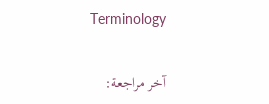Terminology

آخر مراجعة: